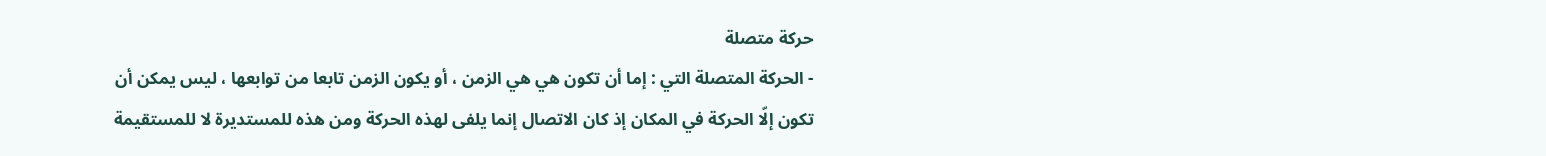حركة متصلة
- الحركة المتصلة التي : إما أن تكون هي هي الزمن ، أو يكون الزمن تابعا من توابعها ، ليس يمكن أن تكون إلّا الحركة في المكان إذ كان الاتصال إنما يلفى لهذه الحركة ومن هذه للمستديرة لا للمستقيمة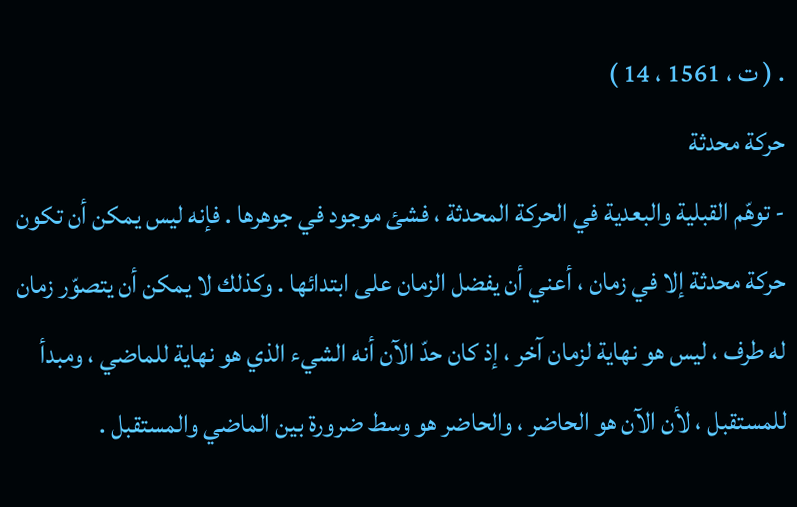. ( ت ، 1561 ، 14 )
حركة محدثة
- توهّم القبلية والبعدية في الحركة المحدثة ، فشئ موجود في جوهرها . فإنه ليس يمكن أن تكون حركة محدثة إلا في زمان ، أعني أن يفضل الزمان على ابتدائها . وكذلك لا يمكن أن يتصوّر زمان له طرف ، ليس هو نهاية لزمان آخر ، إذ كان حدّ الآن أنه الشيء الذي هو نهاية للماضي ، ومبدأ للمستقبل ، لأن الآن هو الحاضر ، والحاضر هو وسط ضرورة بين الماضي والمستقبل .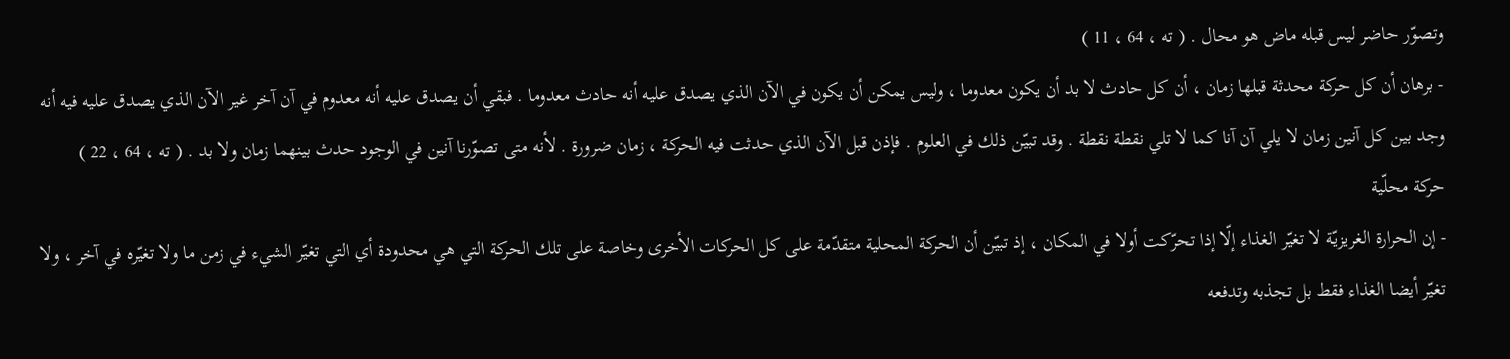وتصوّر حاضر ليس قبله ماض هو محال . ( ته ، 64 ، 11 )
- برهان أن كل حركة محدثة قبلها زمان ، أن كل حادث لا بد أن يكون معدوما ، وليس يمكن أن يكون في الآن الذي يصدق عليه أنه حادث معدوما . فبقي أن يصدق عليه أنه معدوم في آن آخر غير الآن الذي يصدق عليه فيه أنه وجد بين كل آنين زمان لا يلي آن آنا كما لا تلي نقطة نقطة . وقد تبيّن ذلك في العلوم . فإذن قبل الآن الذي حدثت فيه الحركة ، زمان ضرورة . لأنه متى تصوّرنا آنين في الوجود حدث بينهما زمان ولا بد . ( ته ، 64 ، 22 )
حركة محلّية
- إن الحرارة الغريزيّة لا تغيّر الغذاء إلّا إذا تحرّكت أولا في المكان ، إذ تبيّن أن الحركة المحلية متقدّمة على كل الحركات الأخرى وخاصة على تلك الحركة التي هي محدودة أي التي تغيّر الشيء في زمن ما ولا تغيّره في آخر ، ولا تغيّر أيضا الغذاء فقط بل تجذبه وتدفعه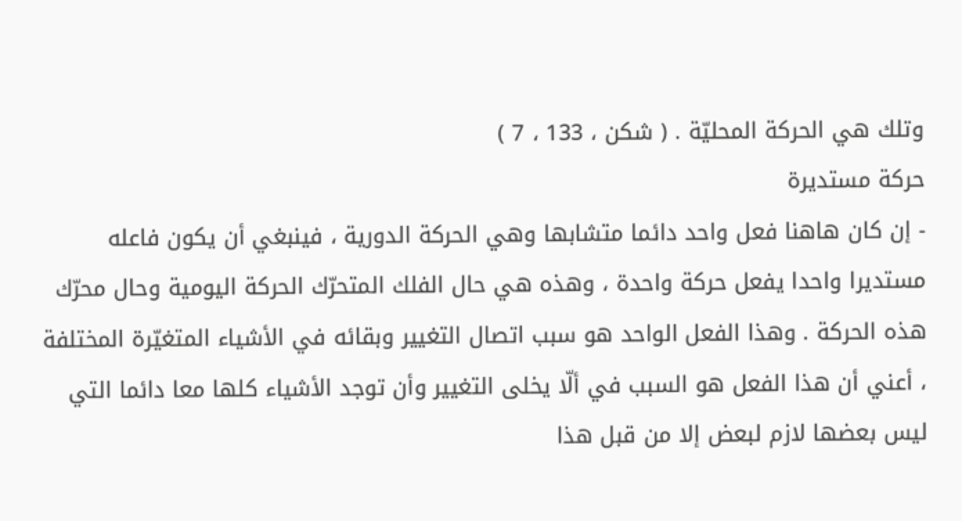وتلك هي الحركة المحليّة . ( شكن ، 133 ، 7 )
حركة مستديرة
- إن كان هاهنا فعل واحد دائما متشابها وهي الحركة الدورية ، فينبغي أن يكون فاعله مستديرا واحدا يفعل حركة واحدة ، وهذه هي حال الفلك المتحرّك الحركة اليومية وحال محرّك هذه الحركة . وهذا الفعل الواحد هو سبب اتصال التغيير وبقائه في الأشياء المتغيّرة المختلفة ، أعني أن هذا الفعل هو السبب في ألّا يخلى التغيير وأن توجد الأشياء كلها معا دائما التي ليس بعضها لازم لبعض إلا من قبل هذا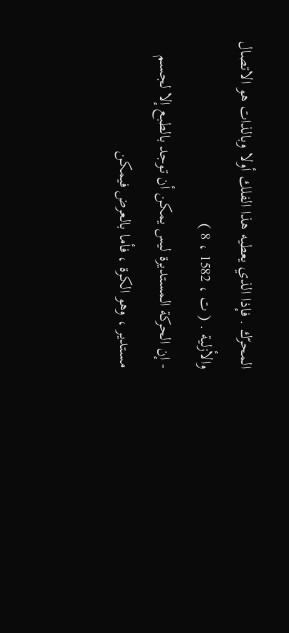المحرّك . فإذا الذي يعطيه هذا الفلك أولا وبالذات هو الاتصال والأزلية . ( ت ، 1582 ، 8 )
- إن الحركة المستديرة ليس يمكن أن توجد بالطبع إلا لجسم مستدير ، وهو الكرة ، فأما بالعرض فيمكن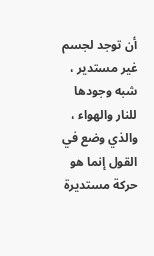أن توجد لجسم غير مستدير ، شبه وجودها للنار والهواء ، والذي وضع في القول إنما هو حركة مستديرة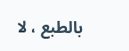بالطبع ، لا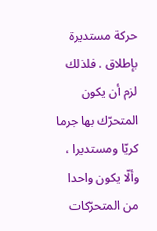حركة مستديرة بإطلاق . فلذلك لزم أن يكون المتحرّك بها جرما كريّا ومستديرا ، وألّا يكون واحدا من المتحرّكات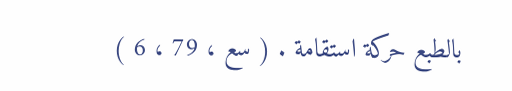بالطبع حركة استقامة . ( سع ، 79 ، 6 )